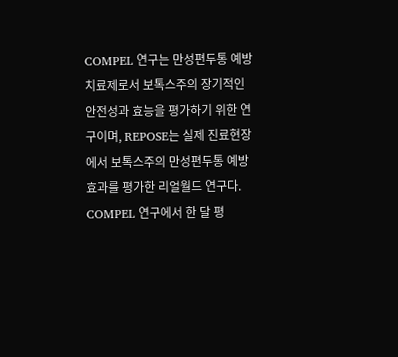COMPEL 연구는 만성편두통 예방치료제로서 보톡스주의 장기적인 안전성과 효능을 평가하기 위한 연구이며, REPOSE는 실제 진료현장에서 보톡스주의 만성편두통 예방효과를 평가한 리얼월드 연구다.
COMPEL 연구에서 한 달 평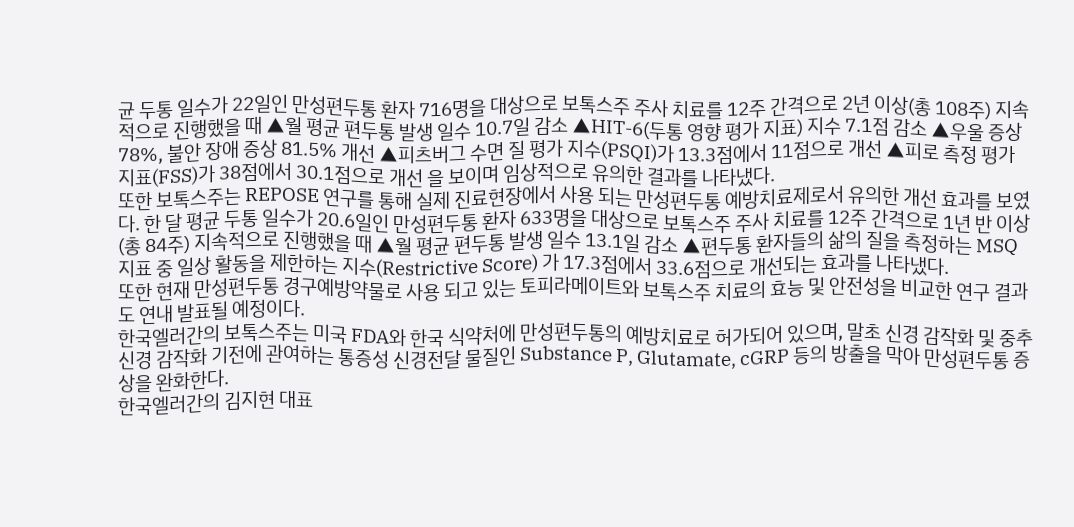균 두통 일수가 22일인 만성편두통 환자 716명을 대상으로 보톡스주 주사 치료를 12주 간격으로 2년 이상(총 108주) 지속적으로 진행했을 때 ▲월 평균 편두통 발생 일수 10.7일 감소 ▲HIT-6(두통 영향 평가 지표) 지수 7.1점 감소 ▲우울 증상 78%, 불안 장애 증상 81.5% 개선 ▲피츠버그 수면 질 평가 지수(PSQI)가 13.3점에서 11점으로 개선 ▲피로 측정 평가 지표(FSS)가 38점에서 30.1점으로 개선 을 보이며 임상적으로 유의한 결과를 나타냈다.
또한 보톡스주는 REPOSE 연구를 통해 실제 진료현장에서 사용 되는 만성편두통 예방치료제로서 유의한 개선 효과를 보였다. 한 달 평균 두통 일수가 20.6일인 만성편두통 환자 633명을 대상으로 보톡스주 주사 치료를 12주 간격으로 1년 반 이상(총 84주) 지속적으로 진행했을 때 ▲월 평균 편두통 발생 일수 13.1일 감소 ▲편두통 환자들의 삶의 질을 측정하는 MSQ 지표 중 일상 활동을 제한하는 지수(Restrictive Score) 가 17.3점에서 33.6점으로 개선되는 효과를 나타냈다.
또한 현재 만성편두통 경구예방약물로 사용 되고 있는 토피라메이트와 보톡스주 치료의 효능 및 안전성을 비교한 연구 결과도 연내 발표될 예정이다.
한국엘러간의 보톡스주는 미국 FDA와 한국 식약처에 만성편두통의 예방치료로 허가되어 있으며, 말초 신경 감작화 및 중추 신경 감작화 기전에 관여하는 통증성 신경전달 물질인 Substance P, Glutamate, cGRP 등의 방출을 막아 만성편두통 증상을 완화한다.
한국엘러간의 김지현 대표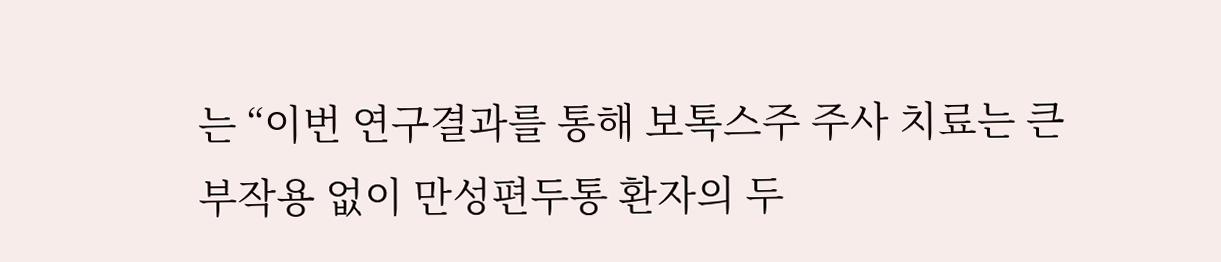는 “이번 연구결과를 통해 보톡스주 주사 치료는 큰 부작용 없이 만성편두통 환자의 두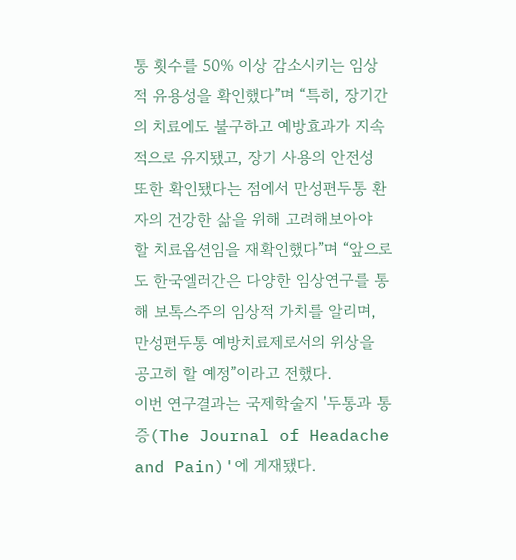통 횟수를 50% 이상 감소시키는 임상적 유용성을 확인했다”며 “특히, 장기간의 치료에도 불구하고 예방효과가 지속적으로 유지됐고, 장기 사용의 안전성 또한 확인됐다는 점에서 만성편두통 환자의 건강한 삶을 위해 고려해보아야 할 치료옵션임을 재확인했다”며 “앞으로도 한국엘러간은 다양한 임상연구를 통해 보톡스주의 임상적 가치를 알리며, 만성편두통 예방치료제로서의 위상을 공고히 할 예정”이라고 전했다.
이번 연구결과는 국제학술지 '두통과 통증(The Journal of Headache and Pain)'에 게재됐다.